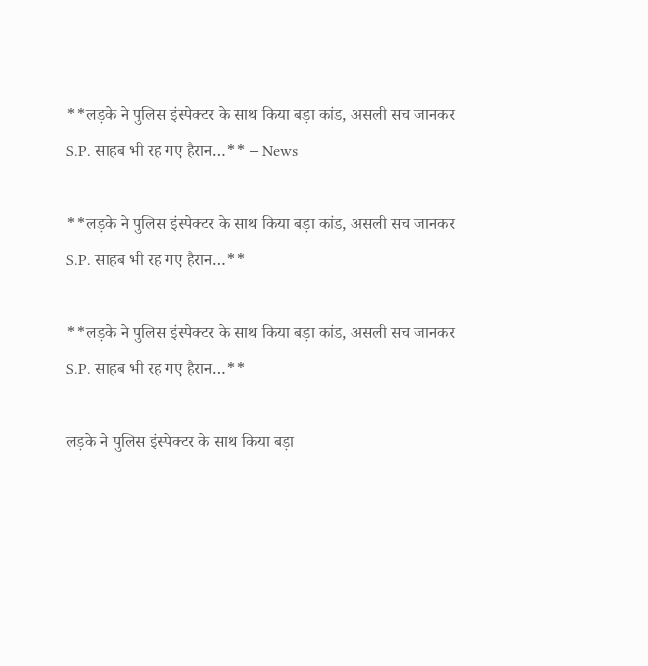**लड़के ने पुलिस इंस्पेक्टर के साथ किया बड़ा कांड, असली सच जानकर S.P. साहब भी रह गए हैरान…** – News

**लड़के ने पुलिस इंस्पेक्टर के साथ किया बड़ा कांड, असली सच जानकर S.P. साहब भी रह गए हैरान…**

**लड़के ने पुलिस इंस्पेक्टर के साथ किया बड़ा कांड, असली सच जानकर S.P. साहब भी रह गए हैरान…**

लड़के ने पुलिस इंस्पेक्टर के साथ किया बड़ा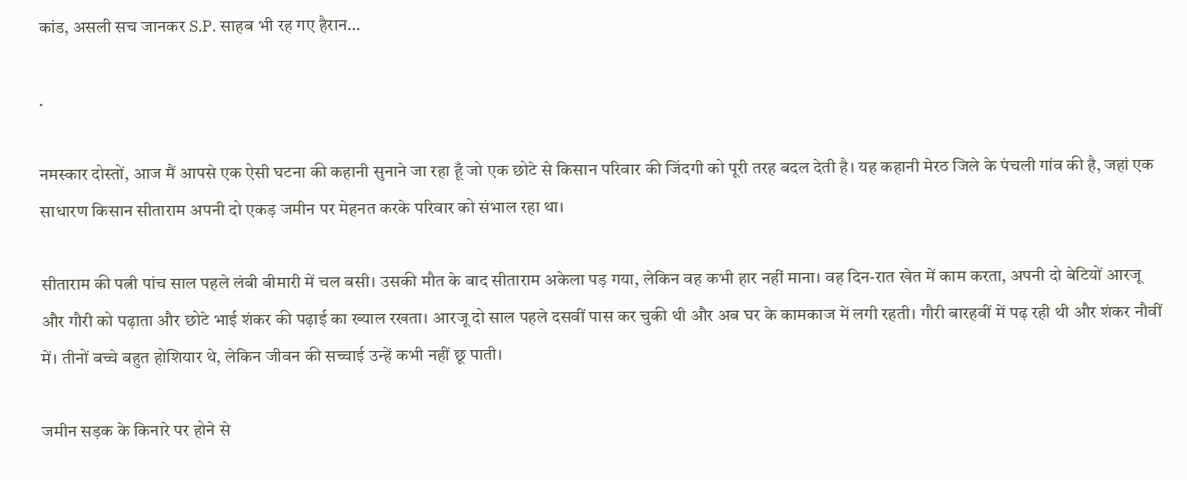कांड, असली सच जानकर S.P. साहब भी रह गए हैरान…

.

नमस्कार दोस्तों, आज मैं आपसे एक ऐसी घटना की कहानी सुनाने जा रहा हूँ जो एक छोटे से किसान परिवार की जिंदगी को पूरी तरह बदल देती है। यह कहानी मेरठ जिले के पंचली गांव की है, जहां एक साधारण किसान सीताराम अपनी दो एकड़ जमीन पर मेहनत करके परिवार को संभाल रहा था।

सीताराम की पत्नी पांच साल पहले लंबी बीमारी में चल बसी। उसकी मौत के बाद सीताराम अकेला पड़ गया, लेकिन वह कभी हार नहीं माना। वह दिन-रात खेत में काम करता, अपनी दो बेटियों आरजू और गौरी को पढ़ाता और छोटे भाई शंकर की पढ़ाई का ख्याल रखता। आरजू दो साल पहले दसवीं पास कर चुकी थी और अब घर के कामकाज में लगी रहती। गौरी बारहवीं में पढ़ रही थी और शंकर नौवीं में। तीनों बच्चे बहुत होशियार थे, लेकिन जीवन की सच्चाई उन्हें कभी नहीं छू पाती।

जमीन सड़क के किनारे पर होने से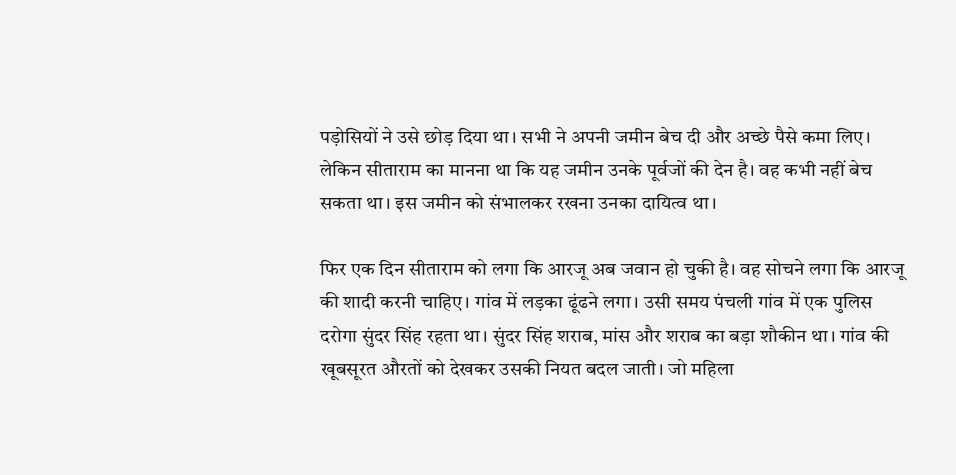पड़ोसियों ने उसे छोड़ दिया था। सभी ने अपनी जमीन बेच दी और अच्छे पैसे कमा लिए। लेकिन सीताराम का मानना था कि यह जमीन उनके पूर्वजों की देन है। वह कभी नहीं बेच सकता था। इस जमीन को संभालकर रखना उनका दायित्व था।

फिर एक दिन सीताराम को लगा कि आरजू अब जवान हो चुकी है। वह सोचने लगा कि आरजू की शादी करनी चाहिए। गांव में लड़का ढूंढने लगा। उसी समय पंचली गांव में एक पुलिस दरोगा सुंदर सिंह रहता था। सुंदर सिंह शराब, मांस और शराब का बड़ा शौकीन था। गांव की खूबसूरत औरतों को देखकर उसकी नियत बदल जाती। जो महिला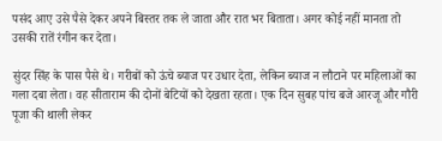पसंद आए उसे पैसे देकर अपने बिस्तर तक ले जाता और रात भर बिताता। अगर कोई नहीं मानता तो उसकी रातें रंगीन कर देता।

सुंदर सिंह के पास पैसे थे। गरीबों को ऊंचे ब्याज पर उधार देता, लेकिन ब्याज न लौटाने पर महिलाओं का गला दबा लेता। वह सीताराम की दोनों बेटियों को देखता रहता। एक दिन सुबह पांच बजे आरजू और गौरी पूजा की थाली लेकर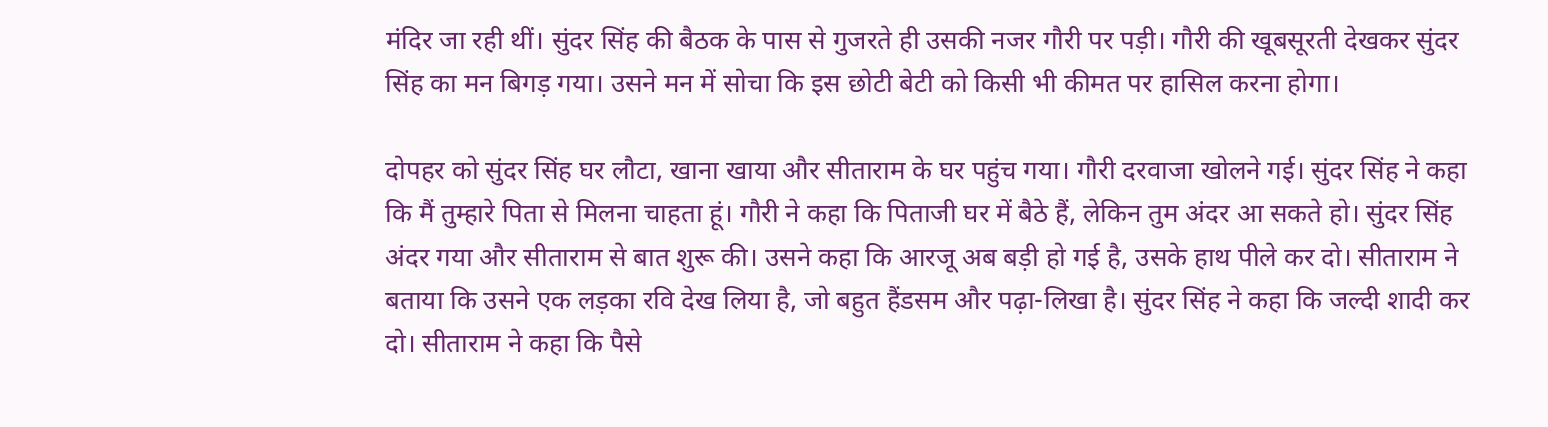मंदिर जा रही थीं। सुंदर सिंह की बैठक के पास से गुजरते ही उसकी नजर गौरी पर पड़ी। गौरी की खूबसूरती देखकर सुंदर सिंह का मन बिगड़ गया। उसने मन में सोचा कि इस छोटी बेटी को किसी भी कीमत पर हासिल करना होगा।

दोपहर को सुंदर सिंह घर लौटा, खाना खाया और सीताराम के घर पहुंच गया। गौरी दरवाजा खोलने गई। सुंदर सिंह ने कहा कि मैं तुम्हारे पिता से मिलना चाहता हूं। गौरी ने कहा कि पिताजी घर में बैठे हैं, लेकिन तुम अंदर आ सकते हो। सुंदर सिंह अंदर गया और सीताराम से बात शुरू की। उसने कहा कि आरजू अब बड़ी हो गई है, उसके हाथ पीले कर दो। सीताराम ने बताया कि उसने एक लड़का रवि देख लिया है, जो बहुत हैंडसम और पढ़ा-लिखा है। सुंदर सिंह ने कहा कि जल्दी शादी कर दो। सीताराम ने कहा कि पैसे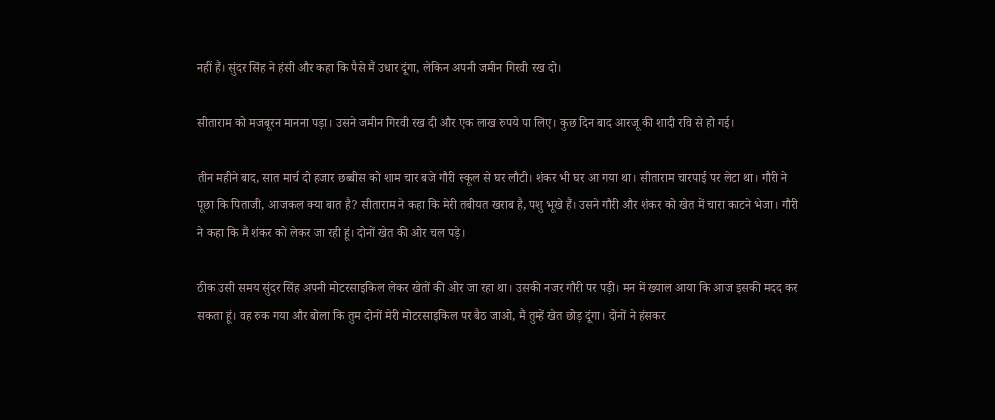नहीं हैं। सुंदर सिंह ने हंसी और कहा कि पैसे मैं उधार दूंगा, लेकिन अपनी जमीन गिरवी रख दो।

सीताराम को मजबूरन मानना पड़ा। उसने जमीन गिरवी रख दी और एक लाख रुपये पा लिए। कुछ दिन बाद आरजू की शादी रवि से हो गई।

तीन महीने बाद, सात मार्च दो हजार छब्बीस को शाम चार बजे गौरी स्कूल से घर लौटी। शंकर भी घर आ गया था। सीताराम चारपाई पर लेटा था। गौरी ने पूछा कि पिताजी, आजकल क्या बात है? सीताराम ने कहा कि मेरी तबीयत खराब है, पशु भूखे हैं। उसने गौरी और शंकर को खेत में चारा काटने भेजा। गौरी ने कहा कि मैं शंकर को लेकर जा रही हूं। दोनों खेत की ओर चल पड़े।

ठीक उसी समय सुंदर सिंह अपनी मोटरसाइकिल लेकर खेतों की ओर जा रहा था। उसकी नजर गौरी पर पड़ी। मन में ख्याल आया कि आज इसकी मदद कर सकता हूं। वह रुक गया और बोला कि तुम दोनों मेरी मोटरसाइकिल पर बैठ जाओ, मैं तुम्हें खेत छोड़ दूंगा। दोनों ने हंसकर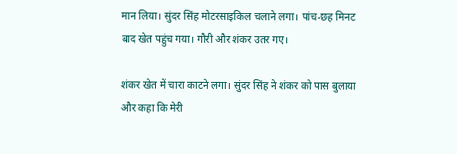मान लिया। सुंदर सिंह मोटरसाइकिल चलाने लगा। पांच-छह मिनट बाद खेत पहुंच गया। गौरी और शंकर उतर गए।

शंकर खेत में चारा काटने लगा। सुंदर सिंह ने शंकर को पास बुलाया और कहा कि मेरी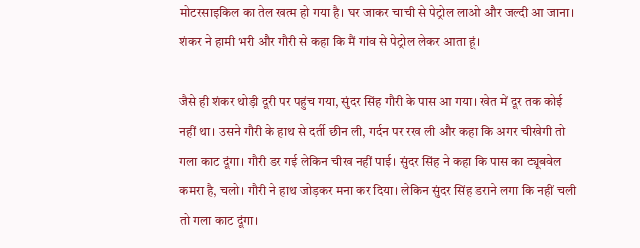मोटरसाइकिल का तेल खत्म हो गया है। घर जाकर चाची से पेट्रोल लाओ और जल्दी आ जाना। शंकर ने हामी भरी और गौरी से कहा कि मैं गांव से पेट्रोल लेकर आता हूं।

जैसे ही शंकर थोड़ी दूरी पर पहुंच गया, सुंदर सिंह गौरी के पास आ गया। खेत में दूर तक कोई नहीं था। उसने गौरी के हाथ से दर्ती छीन ली, गर्दन पर रख ली और कहा कि अगर चीखेगी तो गला काट दूंगा। गौरी डर गई लेकिन चीख नहीं पाई। सुंदर सिंह ने कहा कि पास का ट्यूबवेल कमरा है, चलो। गौरी ने हाथ जोड़कर मना कर दिया। लेकिन सुंदर सिंह डराने लगा कि नहीं चली तो गला काट दूंगा।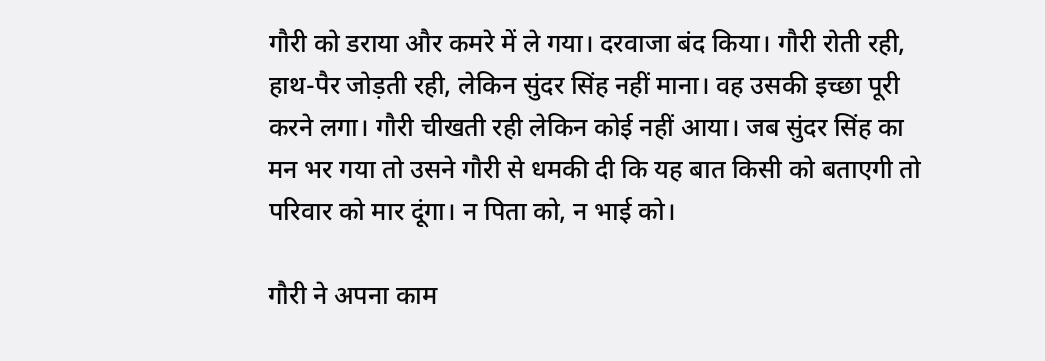गौरी को डराया और कमरे में ले गया। दरवाजा बंद किया। गौरी रोती रही, हाथ-पैर जोड़ती रही, लेकिन सुंदर सिंह नहीं माना। वह उसकी इच्छा पूरी करने लगा। गौरी चीखती रही लेकिन कोई नहीं आया। जब सुंदर सिंह का मन भर गया तो उसने गौरी से धमकी दी कि यह बात किसी को बताएगी तो परिवार को मार दूंगा। न पिता को, न भाई को।

गौरी ने अपना काम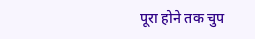पूरा होने तक चुप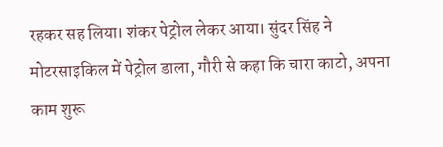रहकर सह लिया। शंकर पेट्रोल लेकर आया। सुंदर सिंह ने मोटरसाइकिल में पेट्रोल डाला, गौरी से कहा कि चारा काटो, अपना काम शुरू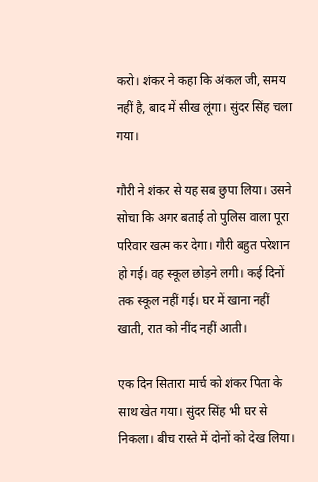करो। शंकर ने कहा कि अंकल जी, समय नहीं है, बाद में सीख लूंगा। सुंदर सिंह चला गया।

गौरी ने शंकर से यह सब छुपा लिया। उसने सोचा कि अगर बताई तो पुलिस वाला पूरा परिवार खत्म कर देगा। गौरी बहुत परेशान हो गई। वह स्कूल छोड़ने लगी। कई दिनों तक स्कूल नहीं गई। घर में खाना नहीं खाती, रात को नींद नहीं आती।

एक दिन सितारा मार्च को शंकर पिता के साथ खेत गया। सुंदर सिंह भी घर से निकला। बीच रास्ते में दोनों को देख लिया।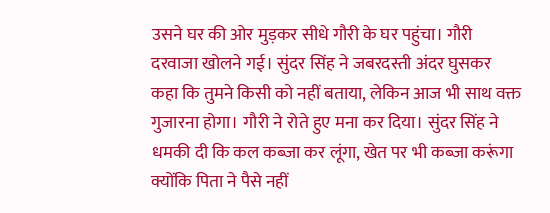उसने घर की ओर मुड़कर सीधे गौरी के घर पहुंचा। गौरी दरवाजा खोलने गई। सुंदर सिंह ने जबरदस्ती अंदर घुसकर कहा कि तुमने किसी को नहीं बताया, लेकिन आज भी साथ वक्त गुजारना होगा। गौरी ने रोते हुए मना कर दिया। सुंदर सिंह ने धमकी दी कि कल कब्जा कर लूंगा, खेत पर भी कब्जा करूंगा क्योंकि पिता ने पैसे नहीं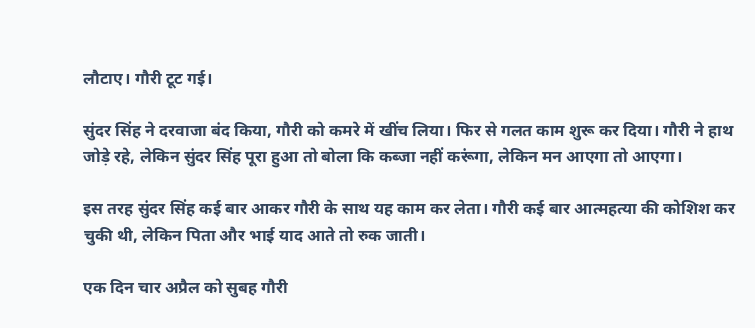लौटाए। गौरी टूट गई।

सुंदर सिंह ने दरवाजा बंद किया, गौरी को कमरे में खींच लिया। फिर से गलत काम शुरू कर दिया। गौरी ने हाथ जोड़े रहे, लेकिन सुंदर सिंह पूरा हुआ तो बोला कि कब्जा नहीं करूंगा, लेकिन मन आएगा तो आएगा।

इस तरह सुंदर सिंह कई बार आकर गौरी के साथ यह काम कर लेता। गौरी कई बार आत्महत्या की कोशिश कर चुकी थी, लेकिन पिता और भाई याद आते तो रुक जाती।

एक दिन चार अप्रैल को सुबह गौरी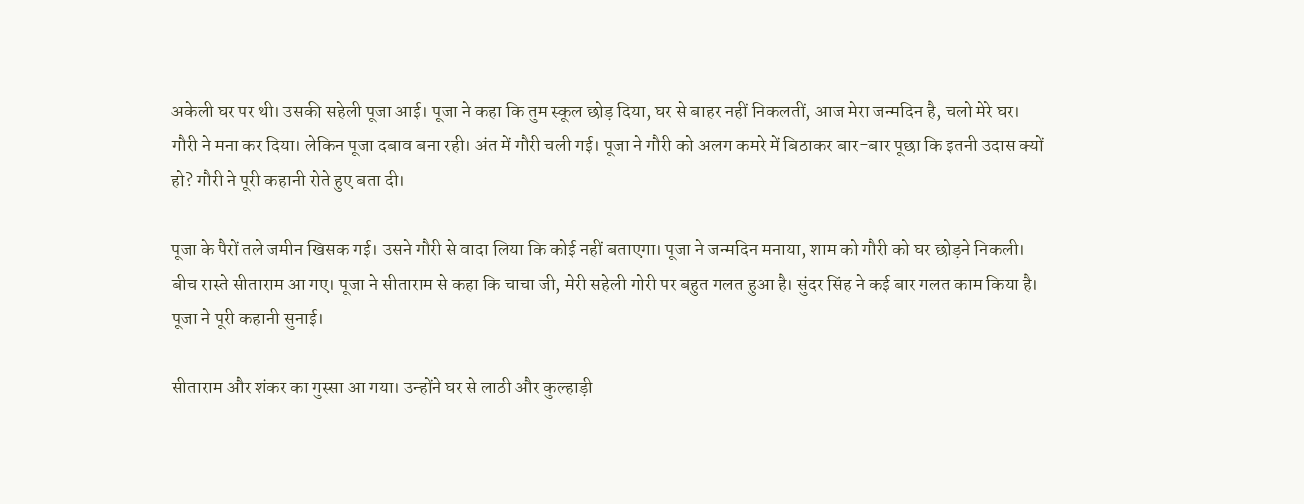अकेली घर पर थी। उसकी सहेली पूजा आई। पूजा ने कहा कि तुम स्कूल छोड़ दिया, घर से बाहर नहीं निकलतीं, आज मेरा जन्मदिन है, चलो मेरे घर। गौरी ने मना कर दिया। लेकिन पूजा दबाव बना रही। अंत में गौरी चली गई। पूजा ने गौरी को अलग कमरे में बिठाकर बार-बार पूछा कि इतनी उदास क्यों हो? गौरी ने पूरी कहानी रोते हुए बता दी।

पूजा के पैरों तले जमीन खिसक गई। उसने गौरी से वादा लिया कि कोई नहीं बताएगा। पूजा ने जन्मदिन मनाया, शाम को गौरी को घर छोड़ने निकली। बीच रास्ते सीताराम आ गए। पूजा ने सीताराम से कहा कि चाचा जी, मेरी सहेली गोरी पर बहुत गलत हुआ है। सुंदर सिंह ने कई बार गलत काम किया है। पूजा ने पूरी कहानी सुनाई।

सीताराम और शंकर का गुस्सा आ गया। उन्होंने घर से लाठी और कुल्हाड़ी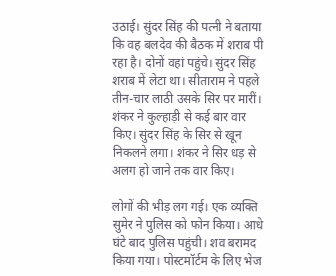उठाई। सुंदर सिंह की पत्नी ने बताया कि वह बलदेव की बैठक में शराब पी रहा है। दोनों वहां पहुंचे। सुंदर सिंह शराब में लेटा था। सीताराम ने पहले तीन-चार लाठी उसके सिर पर मारीं। शंकर ने कुल्हाड़ी से कई बार वार किए। सुंदर सिंह के सिर से खून निकलने लगा। शंकर ने सिर धड़ से अलग हो जाने तक वार किए।

लोगों की भीड़ लग गई। एक व्यक्ति सुमेर ने पुलिस को फोन किया। आधे घंटे बाद पुलिस पहुंची। शव बरामद किया गया। पोस्टमॉर्टम के लिए भेज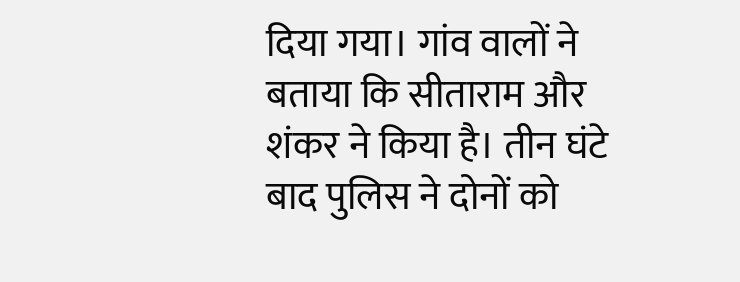दिया गया। गांव वालों ने बताया कि सीताराम और शंकर ने किया है। तीन घंटे बाद पुलिस ने दोनों को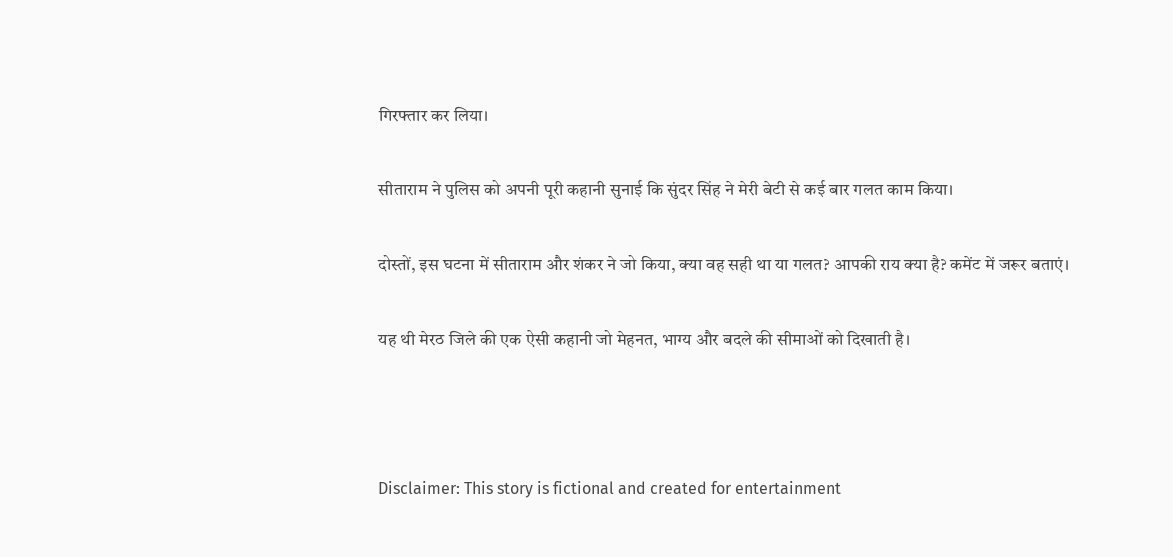गिरफ्तार कर लिया।

सीताराम ने पुलिस को अपनी पूरी कहानी सुनाई कि सुंदर सिंह ने मेरी बेटी से कई बार गलत काम किया।

दोस्तों, इस घटना में सीताराम और शंकर ने जो किया, क्या वह सही था या गलत? आपकी राय क्या है? कमेंट में जरूर बताएं।

यह थी मेरठ जिले की एक ऐसी कहानी जो मेहनत, भाग्य और बदले की सीमाओं को दिखाती है।



Disclaimer: This story is fictional and created for entertainment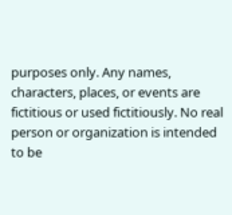purposes only. Any names, characters, places, or events are fictitious or used fictitiously. No real person or organization is intended to be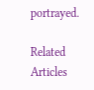portrayed.

Related Articles